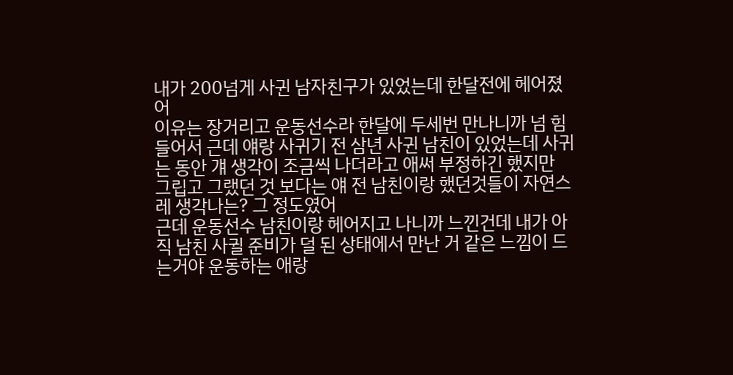내가 200넘게 사귄 남자친구가 있었는데 한달전에 헤어졌어
이유는 장거리고 운동선수라 한달에 두세번 만나니까 넘 힘들어서 근데 얘랑 사귀기 전 삼년 사귄 남친이 있었는데 사귀는 동안 걔 생각이 조금씩 나더라고 애써 부정하긴 했지만
그립고 그랬던 것 보다는 얘 전 남친이랑 했던것들이 자연스레 생각나는? 그 정도였어
근데 운동선수 남친이랑 헤어지고 나니까 느낀건데 내가 아직 남친 사귈 준비가 덜 된 상태에서 만난 거 같은 느낌이 드는거야 운동하는 애랑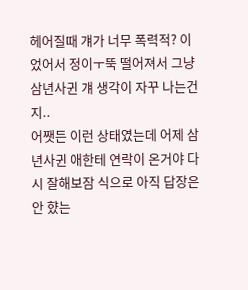헤어질때 걔가 너무 폭력적? 이었어서 정이ㅜ뚝 떨어져서 그냥 삼년사귄 걔 생각이 자꾸 나는건지..
어쨋든 이런 상태였는데 어제 삼년사귄 애한테 연락이 온거야 다시 잘해보잠 식으로 아직 답장은 안 햤는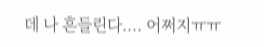데 나 흔들린다.... 어쩌지ㅠㅠ